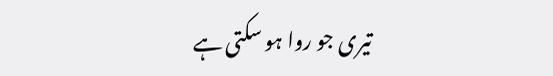تیری جو روا ہو سکتی ہے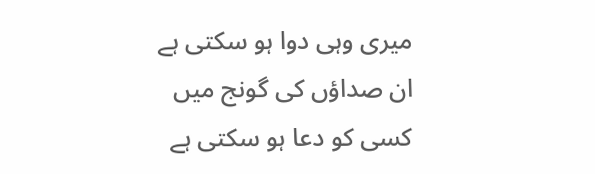میری وہی دوا ہو سکتی ہے
ان صداؤں کی گونج میں
کسی کو دعا ہو سکتی ہے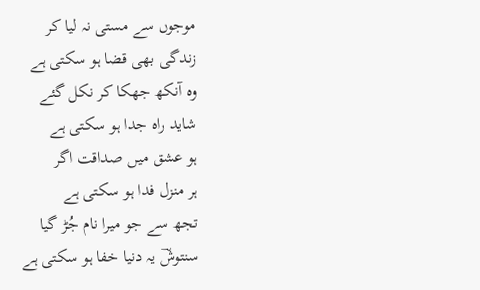موجوں سے مستی نہ لیا کر
زندگی بھی قضا ہو سکتی ہے
وہ آنکھ جھکا کر نکل گئے
شاید راہ جدا ہو سکتی ہے
ہو عشق میں صداقت اگر
ہر منزل فدا ہو سکتی ہے
تجھ سے جو میرا نام جُڑ گیا
سنتوشؔ یہ دنیا خفا ہو سکتی ہے